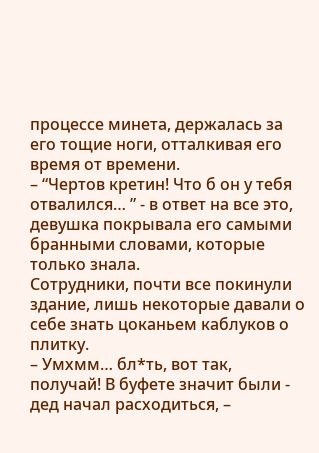процессе минета, держалась за его тощие ноги, отталкивая его время от времени.
– “Чертов кретин! Что б он у тебя отвалился… ” - в ответ на все это, девушка покрывала его самыми бранными словами, которые только знала.
Сотрудники, почти все покинули здание, лишь некоторые давали о себе знать цоканьем каблуков о плитку.
– Умхмм… бл*ть, вот так, получай! В буфете значит были - дед начал расходиться, –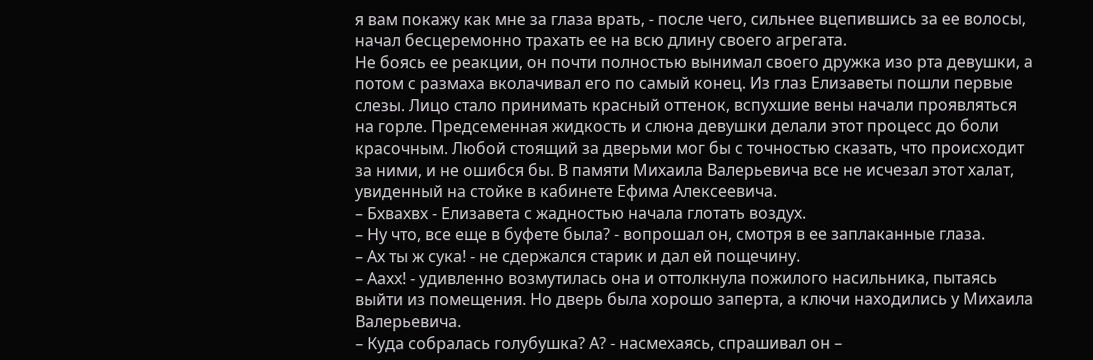я вам покажу как мне за глаза врать, - после чего, сильнее вцепившись за ее волосы, начал бесцеремонно трахать ее на всю длину своего агрегата.
Не боясь ее реакции, он почти полностью вынимал своего дружка изо рта девушки, а потом с размаха вколачивал его по самый конец. Из глаз Елизаветы пошли первые слезы. Лицо стало принимать красный оттенок, вспухшие вены начали проявляться на горле. Предсеменная жидкость и слюна девушки делали этот процесс до боли красочным. Любой стоящий за дверьми мог бы с точностью сказать, что происходит за ними, и не ошибся бы. В памяти Михаила Валерьевича все не исчезал этот халат, увиденный на стойке в кабинете Ефима Алексеевича.
– Бхвахвх - Елизавета с жадностью начала глотать воздух.
– Ну что, все еще в буфете была? - вопрошал он, смотря в ее заплаканные глаза.
– Ах ты ж сука! - не сдержался старик и дал ей пощечину.
– Аахх! - удивленно возмутилась она и оттолкнула пожилого насильника, пытаясь выйти из помещения. Но дверь была хорошо заперта, а ключи находились у Михаила Валерьевича.
– Куда собралась голубушка? А? - насмехаясь, спрашивал он –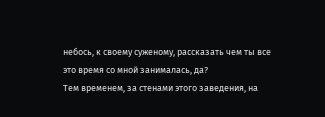небось, к своему суженому, рассказать чем ты все это время со мной занималась, да?
Тем временем, за стенами этого заведения, на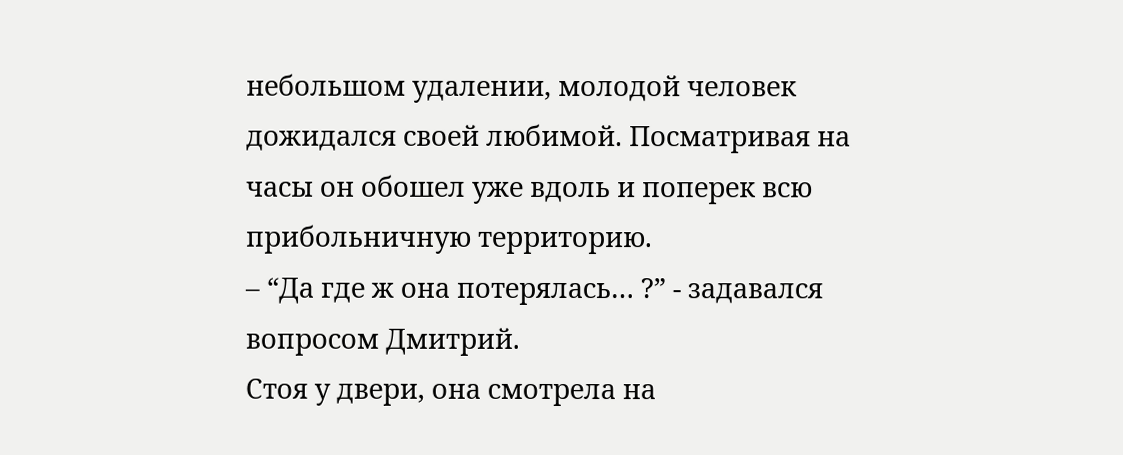небольшом удалении, молодой человек дожидался своей любимой. Посматривая на часы он обошел уже вдоль и поперек всю прибольничную территорию.
– “Да где ж она потерялась… ?” - задавался вопросом Дмитрий.
Стоя у двери, она смотрела на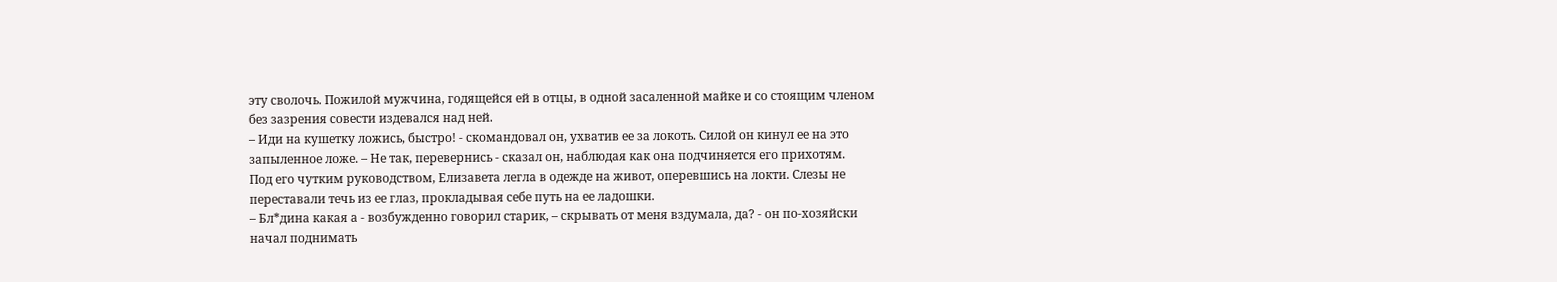эту сволочь. Пожилой мужчина, годящейся ей в отцы, в одной засаленной майке и со стоящим членом без зазрения совести издевался над ней.
– Иди на кушетку ложись, быстро! - скомандовал он, ухватив ее за локоть. Силой он кинул ее на это запыленное ложе. – Не так, перевернись - сказал он, наблюдая как она подчиняется его прихотям.
Под его чутким руководством, Елизавета легла в одежде на живот, оперевшись на локти. Слезы не переставали течь из ее глаз, прокладывая себе путь на ее ладошки.
– Бл*дина какая а - возбужденно говорил старик, – скрывать от меня вздумала, да? - он по-хозяйски начал поднимать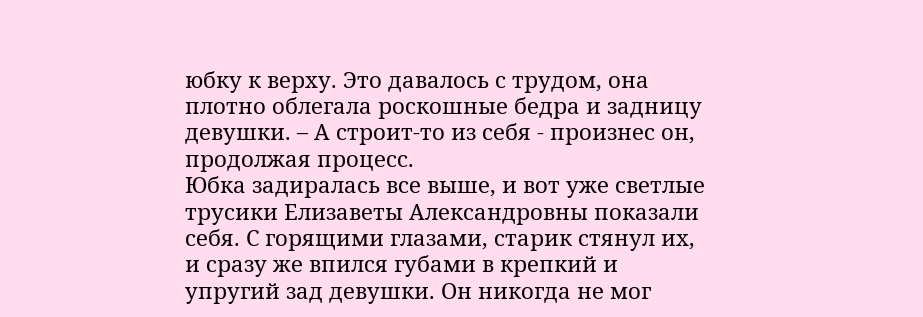юбку к верху. Это давалось с трудом, она плотно облегала роскошные бедра и задницу девушки. – А строит-то из себя - произнес он, продолжая процесс.
Юбка задиралась все выше, и вот уже светлые трусики Елизаветы Александровны показали себя. С горящими глазами, старик стянул их, и сразу же впился губами в крепкий и упругий зад девушки. Он никогда не мог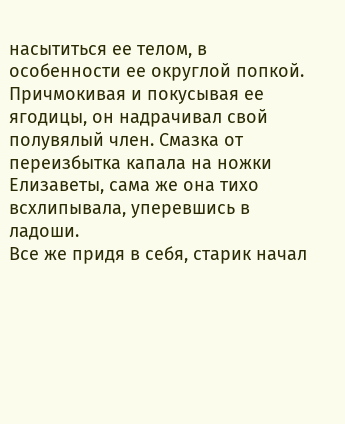насытиться ее телом, в особенности ее округлой попкой. Причмокивая и покусывая ее ягодицы, он надрачивал свой полувялый член. Смазка от переизбытка капала на ножки Елизаветы, сама же она тихо всхлипывала, уперевшись в ладоши.
Все же придя в себя, старик начал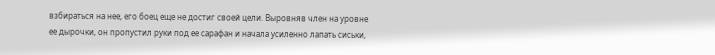взбираться на нее, его боец еще не достиг своей цели. Выровняв член на уровне ее дырочки, он пропустил руки под ее сарафан и начала усиленно лапать сиськи,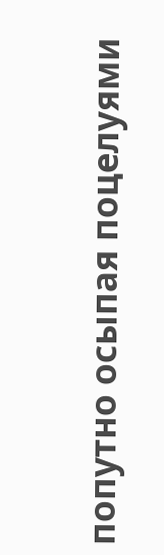попутно осыпая поцелуями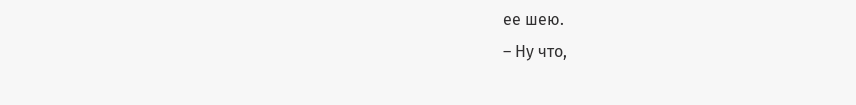ее шею.
– Ну что,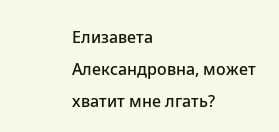Елизавета Александровна, может хватит мне лгать?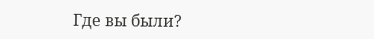Где вы были?